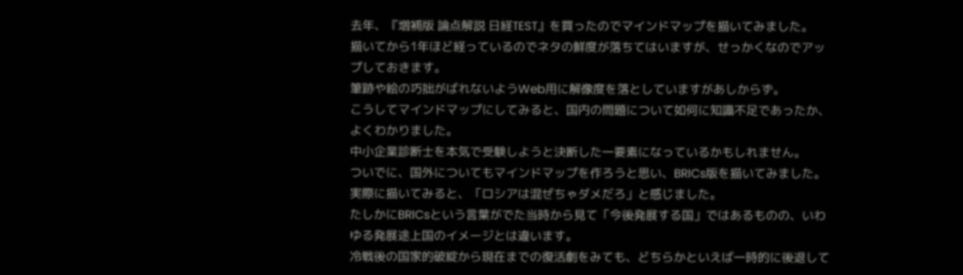去年、『増補版 論点解説 日経TEST』を買ったのでマインドマップを描いてみました。
描いてから1年ほど経っているのでネタの鮮度が落ちてはいますが、せっかくなのでアップしておきます。
筆跡や絵の巧拙がばれないようWeb用に解像度を落としていますがあしからず。
こうしてマインドマップにしてみると、国内の問題について如何に知識不足であったか、よくわかりました。
中小企業診断士を本気で受験しようと決断した一要素になっているかもしれません。
ついでに、国外についてもマインドマップを作ろうと思い、BRICs版を描いてみました。
実際に描いてみると、「ロシアは混ぜちゃダメだろ」と感じました。
たしかにBRICsという言葉がでた当時から見て「今後発展する国」ではあるものの、いわゆる発展途上国のイメージとは違います。
冷戦後の国家的破綻から現在までの復活劇をみても、どちらかといえば一時的に後退して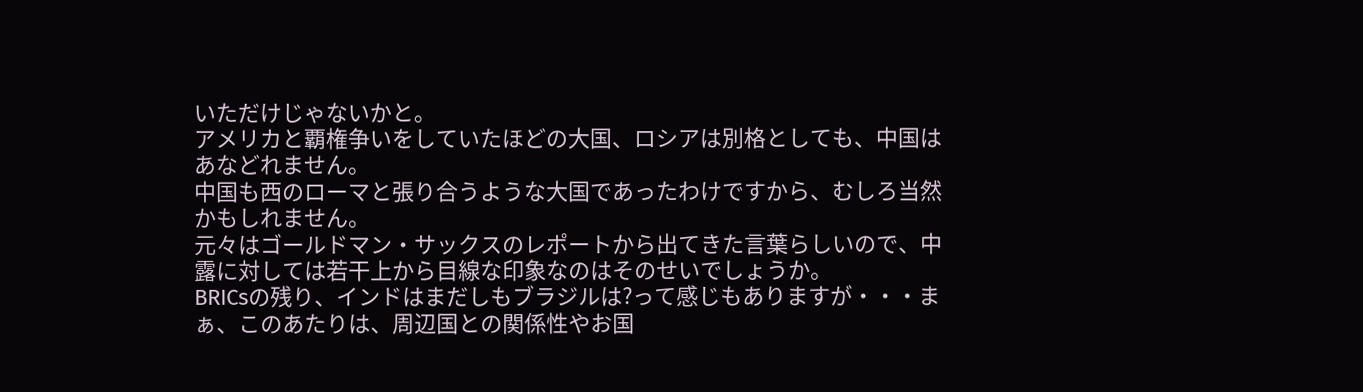いただけじゃないかと。
アメリカと覇権争いをしていたほどの大国、ロシアは別格としても、中国はあなどれません。
中国も西のローマと張り合うような大国であったわけですから、むしろ当然かもしれません。
元々はゴールドマン・サックスのレポートから出てきた言葉らしいので、中露に対しては若干上から目線な印象なのはそのせいでしょうか。
BRICsの残り、インドはまだしもブラジルは?って感じもありますが・・・まぁ、このあたりは、周辺国との関係性やお国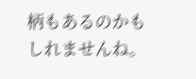柄もあるのかもしれませんね。